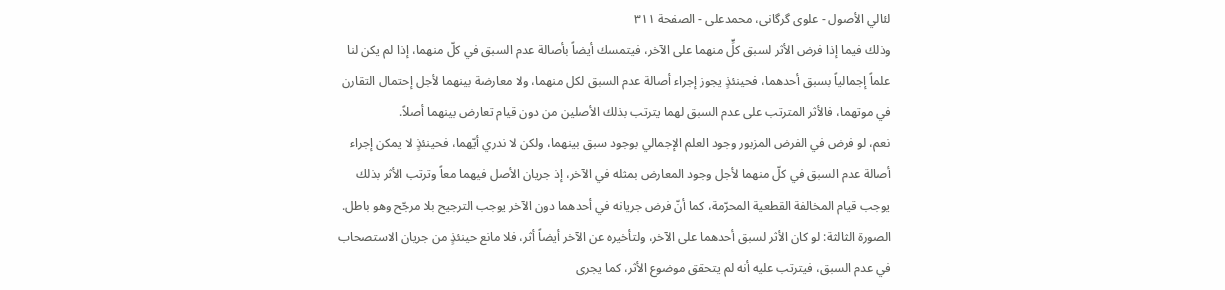لئالي الأصول - علوی گرگانی، محمدعلی - الصفحة ٣١١
وذلك فيما إذا فرض الأثر لسبق كلٍّ منهما على الآخر، فيتمسك أيضاً بأصالة عدم السبق في كلّ منهما، إذا لم يكن لنا علماً إجمالياً بسبق أحدهما، فحينئذٍ يجوز إجراء أصالة عدم السبق لكل منهما، ولا معارضة بينهما لأجل إحتمال التقارن في موتهما، فالأثر المترتب على عدم السبق لهما يترتب بذلك الأصلين من دون قيام تعارض بينهما أصلاً.
نعم، لو فرض في الفرض المزبور وجود العلم الإجمالي بوجود سبق بينهما، ولكن لا ندري أيّهما، فحينئذٍ لا يمكن إجراء أصالة عدم السبق في كلّ منهما لأجل وجود المعارض بمثله في الآخر، إذ جريان الأصل فيهما معاً وترتب الأثر بذلك يوجب قيام المخالفة القطعية المحرّمة، كما أنّ فرض جريانه في أحدهما دون الآخر يوجب الترجيح بلا مرجّح وهو باطل.
الصورة الثالثة: لو كان الأثر لسبق أحدهما على الآخر، ولتأخيره عن الآخر أيضاً أثر، فلا مانع حينئذٍ من جريان الاستصحاب في عدم السبق، فيترتب عليه أنه لم يتحقق موضوع الأثر، كما يجرى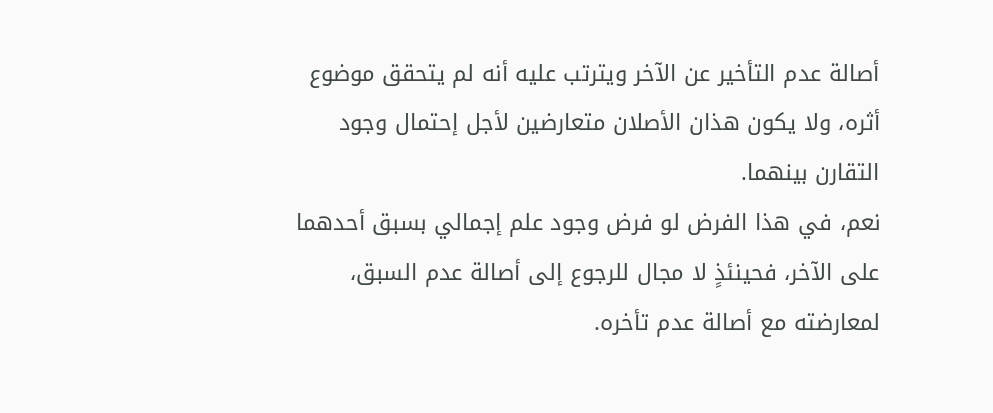أصالة عدم التأخير عن الآخر ويترتب عليه أنه لم يتحقق موضوع أثره، ولا يكون هذان الأصلان متعارضين لأجل إحتمال وجود التقارن بينهما.
نعم، في هذا الفرض لو فرض وجود علم إجمالي بسبق أحدهما على الآخر، فحينئذٍ لا مجال للرجوع إلى أصالة عدم السبق، لمعارضته مع أصالة عدم تأخره.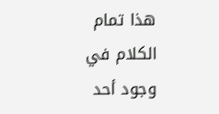هذا تمام الكلام في وجود أحد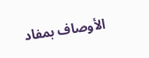الأوصاف بمفاد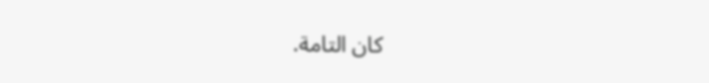كان التامة.